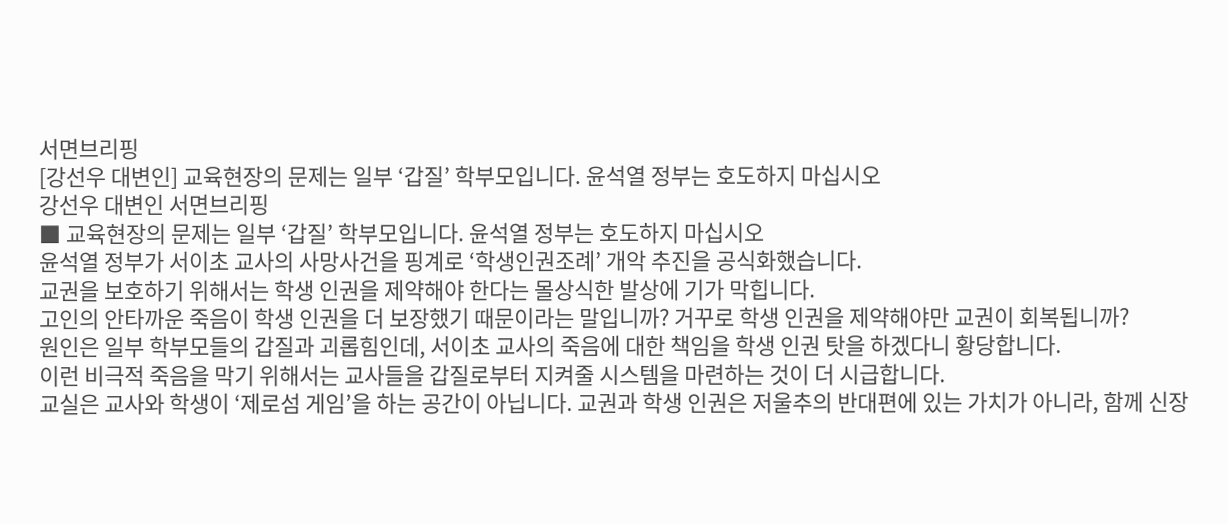서면브리핑
[강선우 대변인] 교육현장의 문제는 일부 ‘갑질’ 학부모입니다. 윤석열 정부는 호도하지 마십시오
강선우 대변인 서면브리핑
■ 교육현장의 문제는 일부 ‘갑질’ 학부모입니다. 윤석열 정부는 호도하지 마십시오
윤석열 정부가 서이초 교사의 사망사건을 핑계로 ‘학생인권조례’ 개악 추진을 공식화했습니다.
교권을 보호하기 위해서는 학생 인권을 제약해야 한다는 몰상식한 발상에 기가 막힙니다.
고인의 안타까운 죽음이 학생 인권을 더 보장했기 때문이라는 말입니까? 거꾸로 학생 인권을 제약해야만 교권이 회복됩니까?
원인은 일부 학부모들의 갑질과 괴롭힘인데, 서이초 교사의 죽음에 대한 책임을 학생 인권 탓을 하겠다니 황당합니다.
이런 비극적 죽음을 막기 위해서는 교사들을 갑질로부터 지켜줄 시스템을 마련하는 것이 더 시급합니다.
교실은 교사와 학생이 ‘제로섬 게임’을 하는 공간이 아닙니다. 교권과 학생 인권은 저울추의 반대편에 있는 가치가 아니라, 함께 신장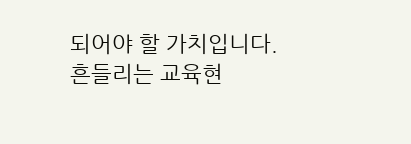되어야 할 가치입니다.
흔들리는 교육현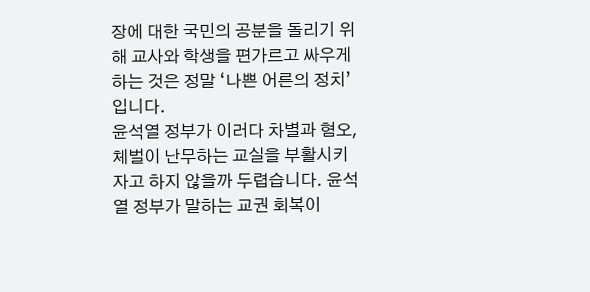장에 대한 국민의 공분을 돌리기 위해 교사와 학생을 편가르고 싸우게 하는 것은 정말 ‘나쁜 어른의 정치’입니다.
윤석열 정부가 이러다 차별과 혐오, 체벌이 난무하는 교실을 부활시키자고 하지 않을까 두렵습니다. 윤석열 정부가 말하는 교권 회복이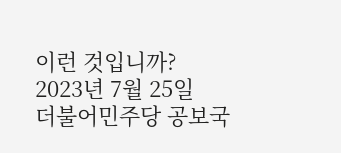이런 것입니까?
2023년 7월 25일
더불어민주당 공보국